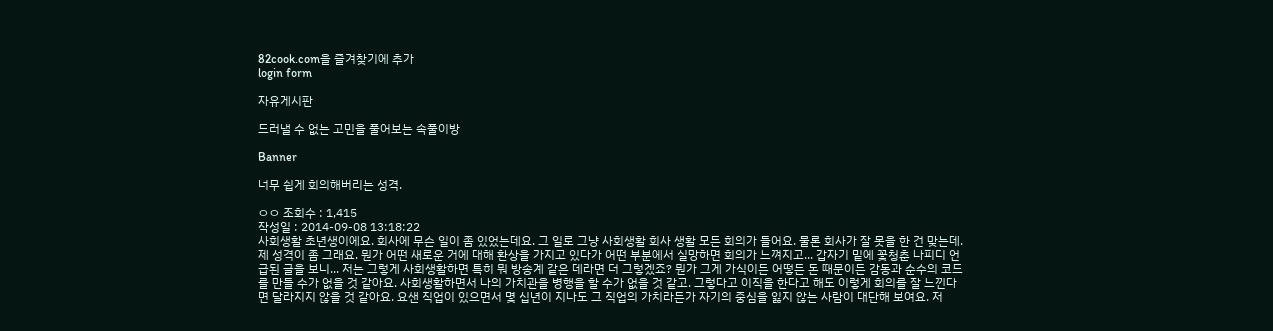82cook.com을 즐겨찾기에 추가
login form

자유게시판

드러낼 수 없는 고민을 풀어보는 속풀이방

Banner

너무 쉽게 회의해버리는 성격.

ㅇㅇ 조회수 : 1,415
작성일 : 2014-09-08 13:18:22
사회생활 초년생이에요. 회사에 무슨 일이 좀 있었는데요. 그 일로 그냥 사회생활 회사 생활 모든 회의가 들어요. 물론 회사가 잘 못을 한 건 맞는데. 제 성격이 좀 그래요. 뭔가 어떤 새로운 거에 대해 환상을 가지고 있다가 어떤 부분에서 실망하면 회의가 느껴지고... 갑자기 밑에 꽃청춘 나피디 언급된 글을 보니... 저는 그렇게 사회생활하면 특히 뭐 방송계 같은 데라면 더 그렇겠죠? 뭔가 그게 가식이든 어떻든 돈 때문이든 감동과 순수의 코드를 만들 수가 없을 것 같아요. 사회생활하면서 나의 가치관을 병행을 할 수가 없을 것 같고. 그렇다고 이직을 한다고 해도 이렇게 회의를 잘 느낀다면 달라지지 않을 것 같아요. 요샌 직업이 있으면서 몇 십년이 지나도 그 직업의 가치라든가 자기의 중심을 잃지 않는 사람이 대단해 보여요. 저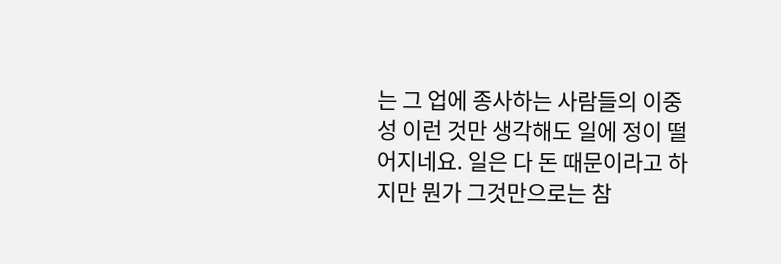는 그 업에 종사하는 사람들의 이중성 이런 것만 생각해도 일에 정이 떨어지네요. 일은 다 돈 때문이라고 하지만 뭔가 그것만으로는 참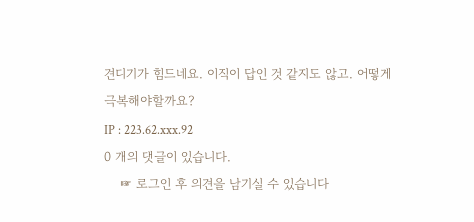견디기가 힘드네요. 이직이 답인 것 같지도 않고. 어떻게 극복해야할까요?
IP : 223.62.xxx.92
0 개의 댓글이 있습니다.
    ☞ 로그인 후 의견을 남기실 수 있습니다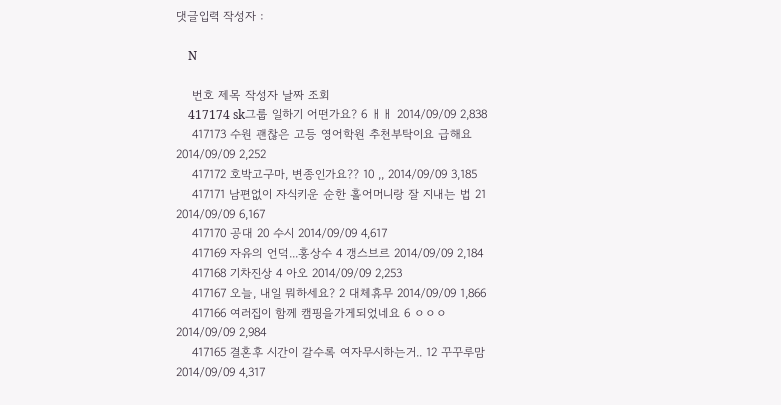댓글입력 작성자 :

    N

    번호 제목 작성자 날짜 조회
    417174 sk그룹 일하기 어떤가요? 6 ㅐㅐ 2014/09/09 2,838
    417173 수원 괜찮은 고등 영어학원 추천부탁이요 급해요 2014/09/09 2,252
    417172 호박고구마, 변종인가요?? 10 ,, 2014/09/09 3,185
    417171 남편없이 자식키운 순한 홀어머니랑 잘 지내는 법 21 2014/09/09 6,167
    417170 공대 20 수시 2014/09/09 4,617
    417169 자유의 언덕...홍상수 4 갱스브르 2014/09/09 2,184
    417168 기차진상 4 아오 2014/09/09 2,253
    417167 오늘, 내일 뭐하세요? 2 대체휴무 2014/09/09 1,866
    417166 여러집이 함께 캠핑을가게되었네요 6 ㅇㅇㅇ 2014/09/09 2,984
    417165 결혼후 시간이 갈수록 여자무시하는거.. 12 꾸꾸루맘 2014/09/09 4,317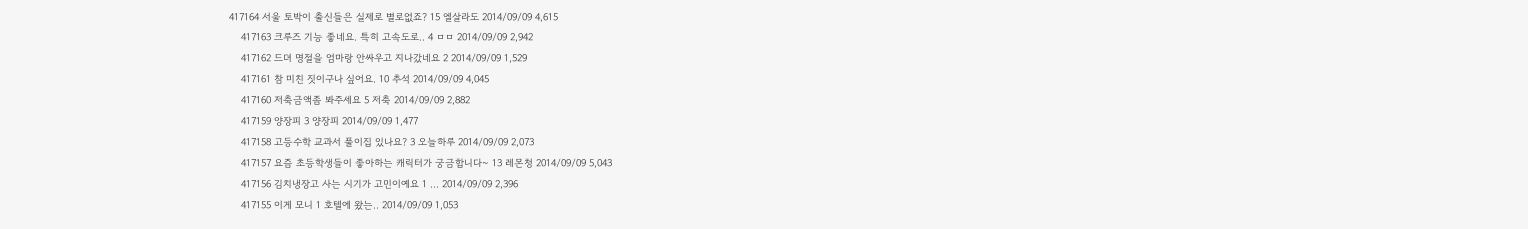417164 서울 토박이 출신들은 실제로 별로없죠? 15 엘살라도 2014/09/09 4,615
    417163 크루즈 기능 좋네요. 특히 고속도로.. 4 ㅁㅁ 2014/09/09 2,942
    417162 드뎌 명절을 엄마랑 안싸우고 지나갔네요 2 2014/09/09 1,529
    417161 참 미친 짓이구나 싶어요. 10 추석 2014/09/09 4,045
    417160 저축금액좀 봐주세요 5 저축 2014/09/09 2,882
    417159 양장피 3 양장피 2014/09/09 1,477
    417158 고등수학 교과서 풀이집 있나요? 3 오늘하루 2014/09/09 2,073
    417157 요즘 초등학생들이 좋아하는 캐릭터가 궁금합니다~ 13 레몬청 2014/09/09 5,043
    417156 김치냉장고 사는 시기가 고민이예요 1 ... 2014/09/09 2,396
    417155 이게 모니 1 호텔에 왔는.. 2014/09/09 1,053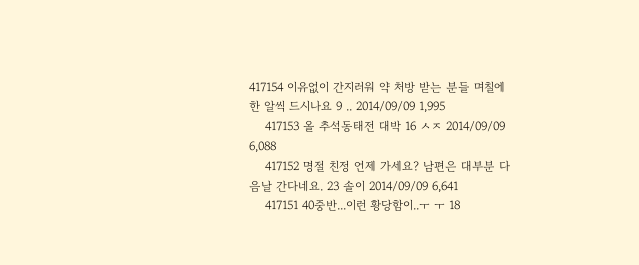417154 이유없이 간지러워 약 처방 받는 분들 며칠에 한 알씩 드시나요 9 .. 2014/09/09 1,995
    417153 올 추석동태전 대박 16 ㅅㅈ 2014/09/09 6,088
    417152 명절 친정 언제 가세요? 남편은 대부분 다음날 간다네요. 23 솔이 2014/09/09 6,641
    417151 40중반...이런 황당함이..ㅜ ㅜ 18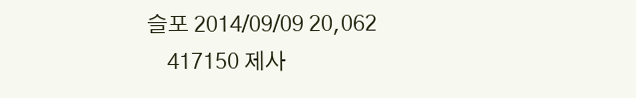슬포 2014/09/09 20,062
    417150 제사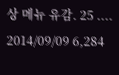상 메뉴 유감. 25 .... 2014/09/09 6,284